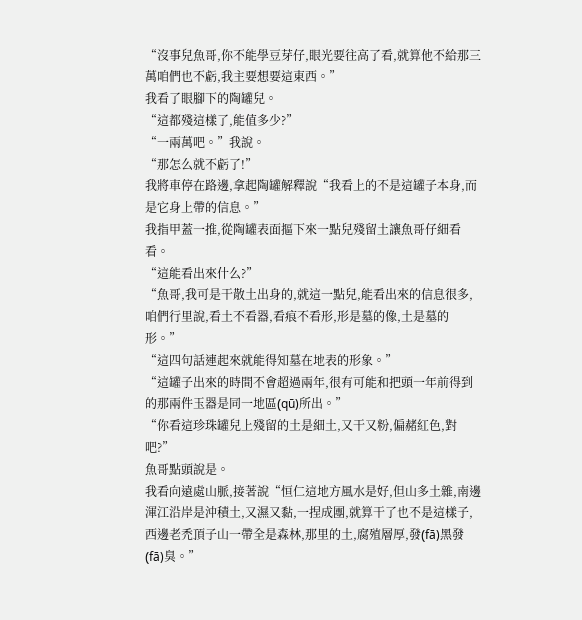“沒事兒魚哥,你不能學豆芽仔,眼光要往高了看,就算他不給那三萬咱們也不虧,我主要想要這東西。”
我看了眼腳下的陶罐兒。
“這都殘這樣了,能值多少?”
“一兩萬吧。”我說。
“那怎么就不虧了!”
我將車停在路邊,拿起陶罐解釋說“我看上的不是這罐子本身,而是它身上帶的信息。”
我指甲蓋一推,從陶罐表面摳下來一點兒殘留土讓魚哥仔細看看。
“這能看出來什么?”
“魚哥,我可是干散土出身的,就這一點兒,能看出來的信息很多,咱們行里說,看土不看器,看痕不看形,形是墓的像,土是墓的形。”
“這四句話連起來就能得知墓在地表的形象。”
“這罐子出來的時間不會超過兩年,很有可能和把頭一年前得到的那兩件玉器是同一地區(qū)所出。”
“你看這珍珠罐兒上殘留的土是細土,又干又粉,偏赭紅色,對吧?”
魚哥點頭說是。
我看向遠處山脈,接著說“恒仁這地方風水是好,但山多土雜,南邊渾江沿岸是沖積土,又濕又黏,一捏成團,就算干了也不是這樣子,西邊老禿頂子山一帶全是森林,那里的土,腐殖層厚,發(fā)黑發(fā)臭。”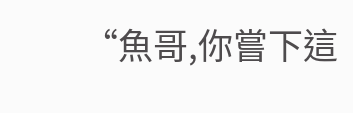“魚哥,你嘗下這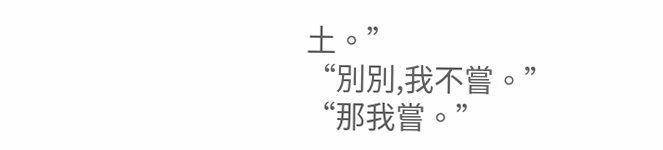土。”
“別別,我不嘗。”
“那我嘗。”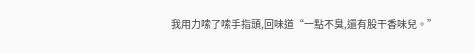我用力嗦了嗦手指頭,回味道“一點不臭,還有股干香味兒。”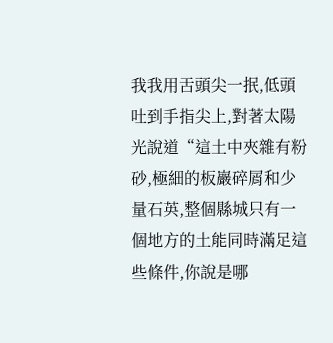我我用舌頭尖一抿,低頭吐到手指尖上,對著太陽光說道“這土中夾雜有粉砂,極細的板巖碎屑和少量石英,整個縣城只有一個地方的土能同時滿足這些條件,你說是哪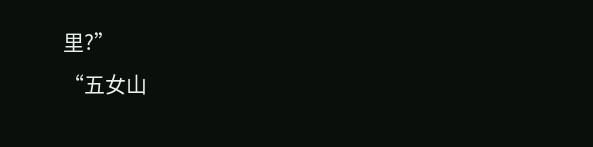里?”
“五女山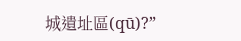城遺址區(qū)?”